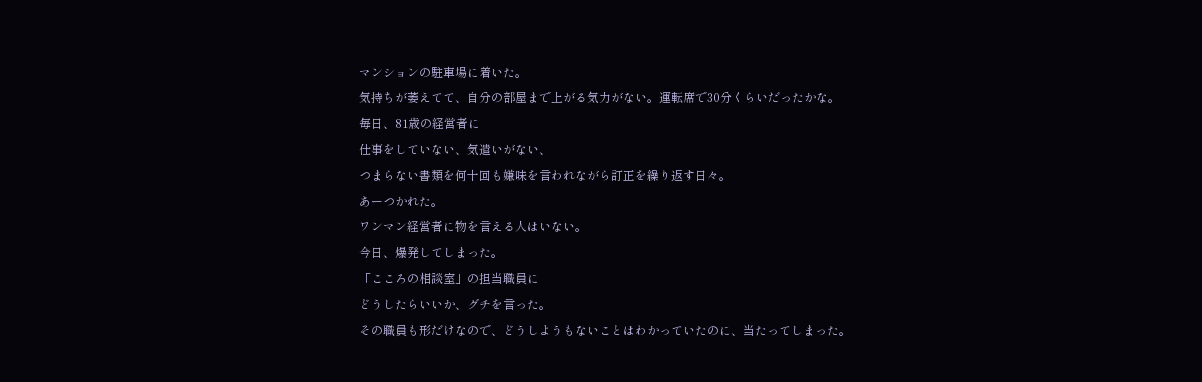マンションの駐車場に着いた。
気持ちが萎えてて、自分の部屋まで上がる気力がない。運転席で30分くらいだったかな。
毎日、81歳の経営者に
仕事をしていない、気遣いがない、
つまらない書類を何十回も嫌味を言われながら訂正を繰り返す日々。
あーつかれた。
ワンマン経営者に物を言える人はいない。
今日、爆発してしまった。
「こころの相談室」の担当職員に
どうしたらいいか、グチを言った。
その職員も形だけなので、どうしようもないことはわかっていたのに、当たってしまった。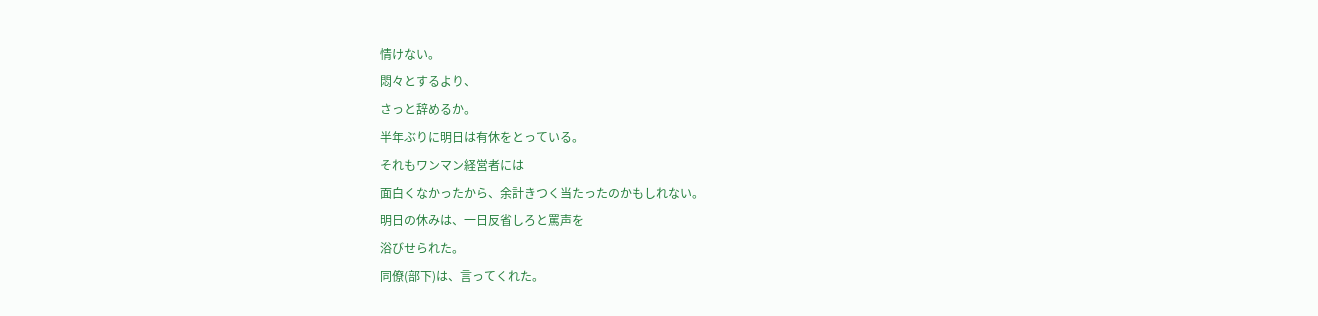情けない。
悶々とするより、
さっと辞めるか。
半年ぶりに明日は有休をとっている。
それもワンマン経営者には
面白くなかったから、余計きつく当たったのかもしれない。
明日の休みは、一日反省しろと罵声を
浴びせられた。
同僚(部下)は、言ってくれた。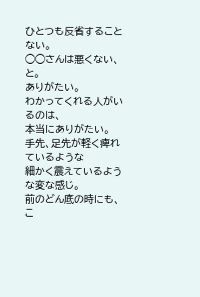ひとつも反省することない。
◯◯さんは悪くない、と。
ありがたい。
わかってくれる人がいるのは、
本当にありがたい。
手先、足先が軽く痺れているような
細かく震えているような変な感じ。
前のどん底の時にも、
こ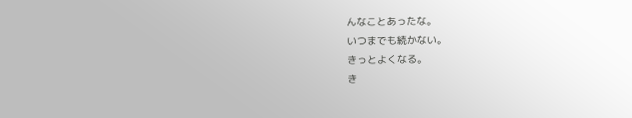んなことあったな。
いつまでも続かない。
きっとよくなる。
き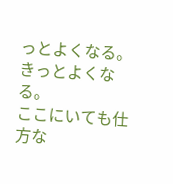っとよくなる。
きっとよくなる。
ここにいても仕方な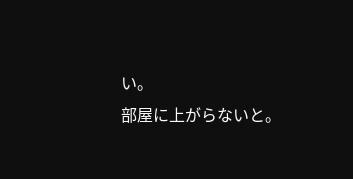い。
部屋に上がらないと。